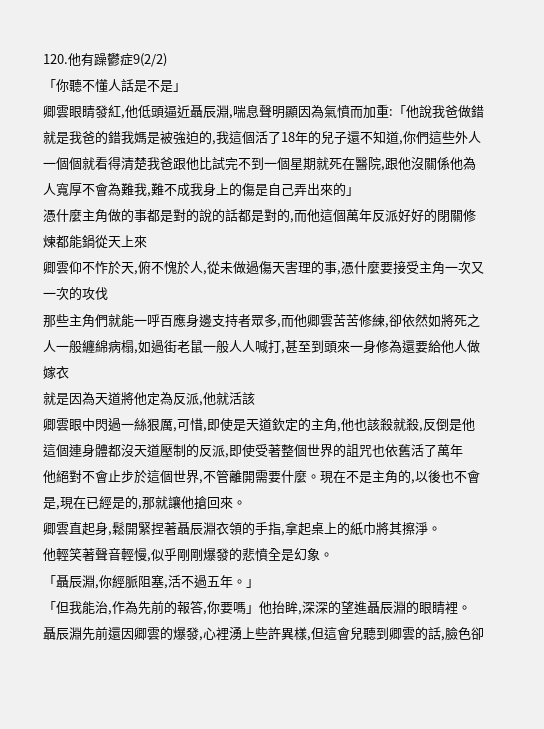120.他有躁鬱症9(2/2)
「你聽不懂人話是不是」
卿雲眼睛發紅,他低頭逼近聶辰淵,喘息聲明顯因為氣憤而加重:「他說我爸做錯就是我爸的錯我媽是被強迫的,我這個活了18年的兒子還不知道,你們這些外人一個個就看得清楚我爸跟他比試完不到一個星期就死在醫院,跟他沒關係他為人寬厚不會為難我,難不成我身上的傷是自己弄出來的」
憑什麼主角做的事都是對的說的話都是對的,而他這個萬年反派好好的閉關修煉都能鍋從天上來
卿雲仰不怍於天,俯不愧於人,從未做過傷天害理的事,憑什麼要接受主角一次又一次的攻伐
那些主角們就能一呼百應身邊支持者眾多,而他卿雲苦苦修練,卻依然如將死之人一般纏綿病榻,如過街老鼠一般人人喊打,甚至到頭來一身修為還要給他人做嫁衣
就是因為天道將他定為反派,他就活該
卿雲眼中閃過一絲狠厲,可惜,即使是天道欽定的主角,他也該殺就殺,反倒是他這個連身體都沒天道壓制的反派,即使受著整個世界的詛咒也依舊活了萬年
他絕對不會止步於這個世界,不管離開需要什麼。現在不是主角的,以後也不會是,現在已經是的,那就讓他搶回來。
卿雲直起身,鬆開緊捏著聶辰淵衣領的手指,拿起桌上的紙巾將其擦淨。
他輕笑著聲音輕慢,似乎剛剛爆發的悲憤全是幻象。
「聶辰淵,你經脈阻塞,活不過五年。」
「但我能治,作為先前的報答,你要嗎」他抬眸,深深的望進聶辰淵的眼睛裡。
聶辰淵先前還因卿雲的爆發,心裡湧上些許異樣,但這會兒聽到卿雲的話,臉色卻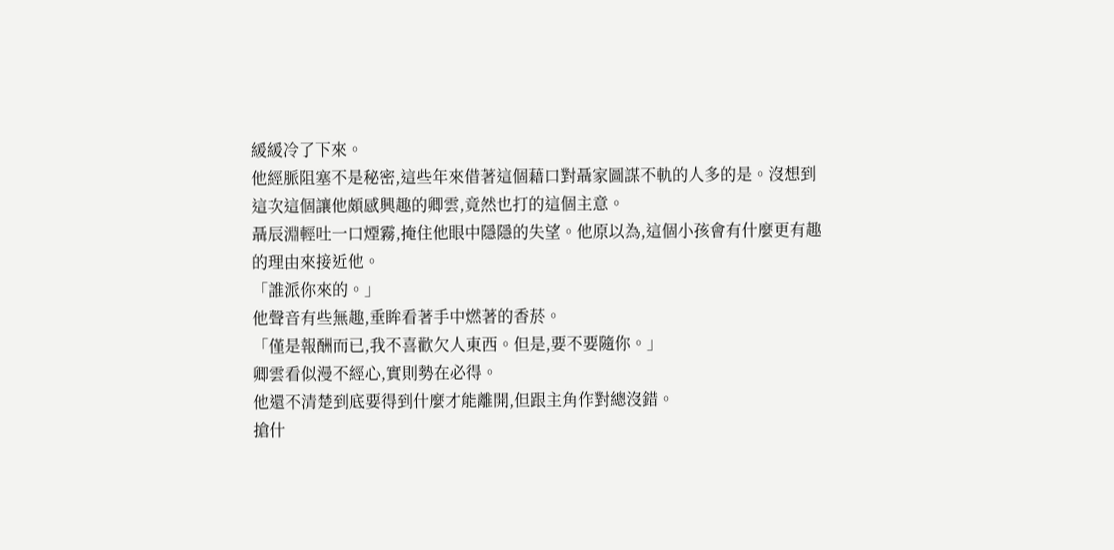緩緩冷了下來。
他經脈阻塞不是秘密,這些年來借著這個藉口對聶家圖謀不軌的人多的是。沒想到這次這個讓他頗感興趣的卿雲,竟然也打的這個主意。
聶辰淵輕吐一口煙霧,掩住他眼中隱隱的失望。他原以為,這個小孩會有什麼更有趣的理由來接近他。
「誰派你來的。」
他聲音有些無趣,垂眸看著手中燃著的香菸。
「僅是報酬而已,我不喜歡欠人東西。但是,要不要隨你。」
卿雲看似漫不經心,實則勢在必得。
他還不清楚到底要得到什麼才能離開,但跟主角作對總沒錯。
搶什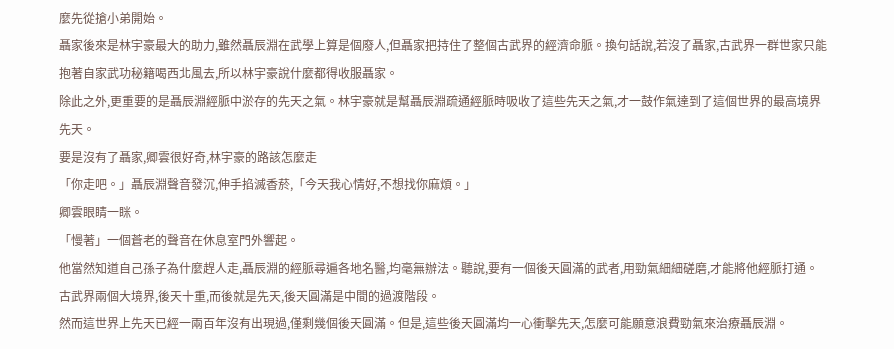麼先從搶小弟開始。
聶家後來是林宇豪最大的助力,雖然聶辰淵在武學上算是個廢人,但聶家把持住了整個古武界的經濟命脈。換句話說,若沒了聶家,古武界一群世家只能抱著自家武功秘籍喝西北風去,所以林宇豪說什麼都得收服聶家。
除此之外,更重要的是聶辰淵經脈中淤存的先天之氣。林宇豪就是幫聶辰淵疏通經脈時吸收了這些先天之氣,才一鼓作氣達到了這個世界的最高境界先天。
要是沒有了聶家,卿雲很好奇,林宇豪的路該怎麼走
「你走吧。」聶辰淵聲音發沉,伸手掐滅香菸,「今天我心情好,不想找你麻煩。」
卿雲眼睛一眯。
「慢著」一個蒼老的聲音在休息室門外響起。
他當然知道自己孫子為什麼趕人走,聶辰淵的經脈尋遍各地名醫,均毫無辦法。聽說,要有一個後天圓滿的武者,用勁氣細細磋磨,才能將他經脈打通。
古武界兩個大境界,後天十重,而後就是先天,後天圓滿是中間的過渡階段。
然而這世界上先天已經一兩百年沒有出現過,僅剩幾個後天圓滿。但是,這些後天圓滿均一心衝擊先天,怎麼可能願意浪費勁氣來治療聶辰淵。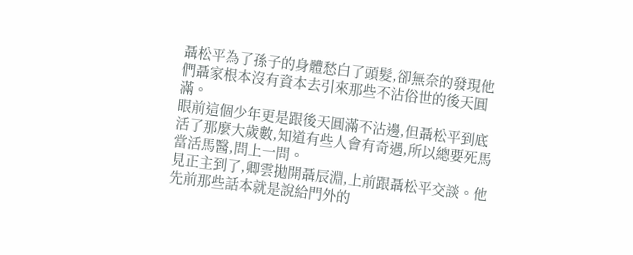聶松平為了孫子的身體愁白了頭髮,卻無奈的發現他們聶家根本沒有資本去引來那些不沾俗世的後天圓滿。
眼前這個少年更是跟後天圓滿不沾邊,但聶松平到底活了那麼大歲數,知道有些人會有奇遇,所以總要死馬當活馬醫,問上一問。
見正主到了,卿雲拋開聶辰淵,上前跟聶松平交談。他先前那些話本就是說給門外的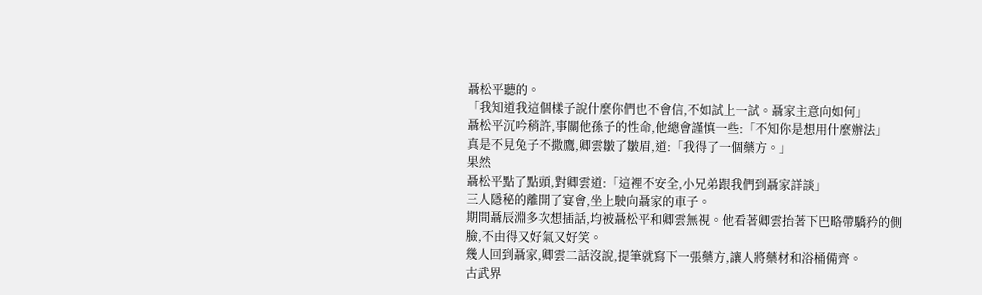聶松平聽的。
「我知道我這個樣子說什麼你們也不會信,不如試上一試。聶家主意向如何」
聶松平沉吟稍許,事關他孫子的性命,他總會謹慎一些:「不知你是想用什麼辦法」
真是不見兔子不撒鷹,卿雲皺了皺眉,道:「我得了一個藥方。」
果然
聶松平點了點頭,對卿雲道:「這裡不安全,小兄弟跟我們到聶家詳談」
三人隱秘的離開了宴會,坐上駛向聶家的車子。
期間聶辰淵多次想插話,均被聶松平和卿雲無視。他看著卿雲抬著下巴略帶驕矜的側臉,不由得又好氣又好笑。
幾人回到聶家,卿雲二話沒說,提筆就寫下一張藥方,讓人將藥材和浴桶備齊。
古武界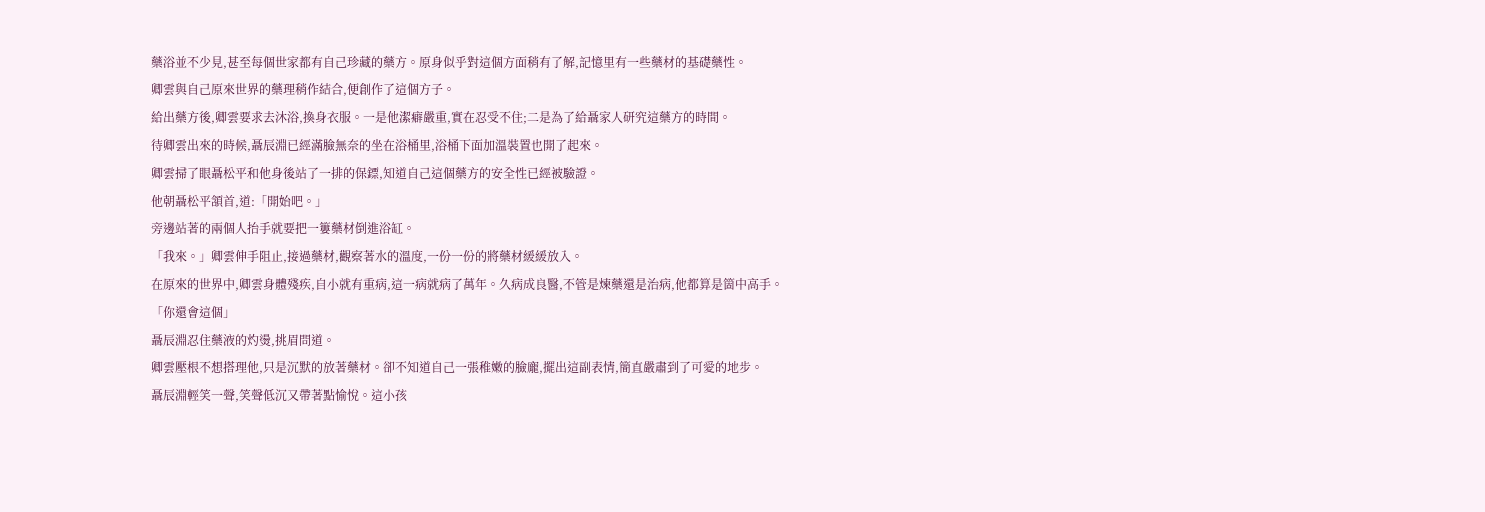藥浴並不少見,甚至每個世家都有自己珍藏的藥方。原身似乎對這個方面稍有了解,記憶里有一些藥材的基礎藥性。
卿雲與自己原來世界的藥理稍作結合,便創作了這個方子。
給出藥方後,卿雲要求去沐浴,換身衣服。一是他潔癖嚴重,實在忍受不住;二是為了給聶家人研究這藥方的時間。
待卿雲出來的時候,聶辰淵已經滿臉無奈的坐在浴桶里,浴桶下面加溫裝置也開了起來。
卿雲掃了眼聶松平和他身後站了一排的保鏢,知道自己這個藥方的安全性已經被驗證。
他朝聶松平頷首,道:「開始吧。」
旁邊站著的兩個人抬手就要把一簍藥材倒進浴缸。
「我來。」卿雲伸手阻止,接過藥材,觀察著水的溫度,一份一份的將藥材緩緩放入。
在原來的世界中,卿雲身體殘疾,自小就有重病,這一病就病了萬年。久病成良醫,不管是煉藥還是治病,他都算是箇中高手。
「你還會這個」
聶辰淵忍住藥液的灼燙,挑眉問道。
卿雲壓根不想搭理他,只是沉默的放著藥材。卻不知道自己一張稚嫩的臉龐,擺出這副表情,簡直嚴肅到了可愛的地步。
聶辰淵輕笑一聲,笑聲低沉又帶著點愉悅。這小孩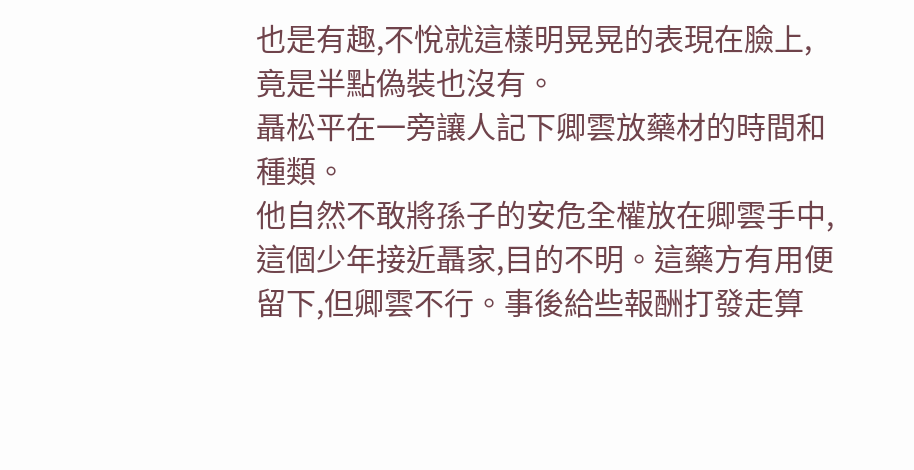也是有趣,不悅就這樣明晃晃的表現在臉上,竟是半點偽裝也沒有。
聶松平在一旁讓人記下卿雲放藥材的時間和種類。
他自然不敢將孫子的安危全權放在卿雲手中,這個少年接近聶家,目的不明。這藥方有用便留下,但卿雲不行。事後給些報酬打發走算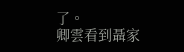了。
卿雲看到聶家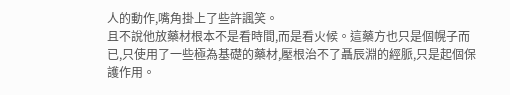人的動作,嘴角掛上了些許諷笑。
且不說他放藥材根本不是看時間,而是看火候。這藥方也只是個幌子而已,只使用了一些極為基礎的藥材,壓根治不了聶辰淵的經脈,只是起個保護作用。